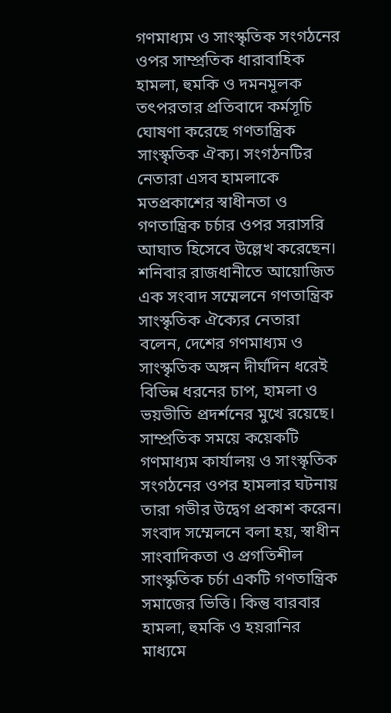গণমাধ্যম ও সাংস্কৃতিক সংগঠনের ওপর সাম্প্রতিক ধারাবাহিক হামলা, হুমকি ও দমনমূলক তৎপরতার প্রতিবাদে কর্মসূচি ঘোষণা করেছে গণতান্ত্রিক সাংস্কৃতিক ঐক্য। সংগঠনটির নেতারা এসব হামলাকে মতপ্রকাশের স্বাধীনতা ও গণতান্ত্রিক চর্চার ওপর সরাসরি আঘাত হিসেবে উল্লেখ করেছেন।
শনিবার রাজধানীতে আয়োজিত এক সংবাদ সম্মেলনে গণতান্ত্রিক সাংস্কৃতিক ঐক্যের নেতারা বলেন, দেশের গণমাধ্যম ও সাংস্কৃতিক অঙ্গন দীর্ঘদিন ধরেই বিভিন্ন ধরনের চাপ, হামলা ও ভয়ভীতি প্রদর্শনের মুখে রয়েছে। সাম্প্রতিক সময়ে কয়েকটি গণমাধ্যম কার্যালয় ও সাংস্কৃতিক সংগঠনের ওপর হামলার ঘটনায় তারা গভীর উদ্বেগ প্রকাশ করেন।
সংবাদ সম্মেলনে বলা হয়, স্বাধীন সাংবাদিকতা ও প্রগতিশীল সাংস্কৃতিক চর্চা একটি গণতান্ত্রিক সমাজের ভিত্তি। কিন্তু বারবার হামলা, হুমকি ও হয়রানির মাধ্যমে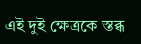এই দুই ক্ষেত্রকে স্তব্ধ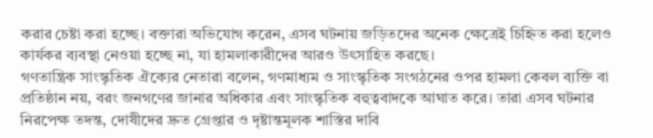করার চেষ্টা করা হচ্ছে। বক্তারা অভিযোগ করেন, এসব ঘটনায় জড়িতদের অনেক ক্ষেত্রেই চিহ্নিত করা হলেও কার্যকর ব্যবস্থা নেওয়া হচ্ছে না, যা হামলাকারীদের আরও উৎসাহিত করছে।
গণতান্ত্রিক সাংস্কৃতিক ঐক্যের নেতারা বলেন, গণমাধ্যম ও সাংস্কৃতিক সংগঠনের ওপর হামলা কেবল ব্যক্তি বা প্রতিষ্ঠান নয়, বরং জনগণের জানার অধিকার এবং সাংস্কৃতিক বহুত্ববাদকে আঘাত করে। তারা এসব ঘটনার নিরপেক্ষ তদন্ত, দোষীদের দ্রুত গ্রেপ্তার ও দৃষ্টান্তমূলক শাস্তির দাবি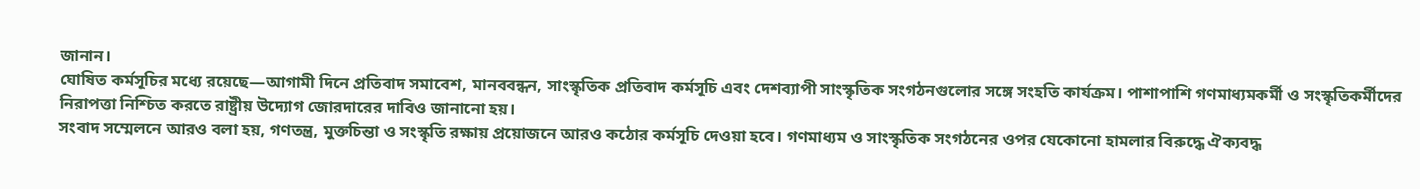জানান।
ঘোষিত কর্মসূচির মধ্যে রয়েছে—আগামী দিনে প্রতিবাদ সমাবেশ, মানববন্ধন, সাংস্কৃতিক প্রতিবাদ কর্মসূচি এবং দেশব্যাপী সাংস্কৃতিক সংগঠনগুলোর সঙ্গে সংহতি কার্যক্রম। পাশাপাশি গণমাধ্যমকর্মী ও সংস্কৃতিকর্মীদের নিরাপত্তা নিশ্চিত করতে রাষ্ট্রীয় উদ্যোগ জোরদারের দাবিও জানানো হয়।
সংবাদ সম্মেলনে আরও বলা হয়, গণতন্ত্র, মুক্তচিন্তা ও সংস্কৃতি রক্ষায় প্রয়োজনে আরও কঠোর কর্মসূচি দেওয়া হবে। গণমাধ্যম ও সাংস্কৃতিক সংগঠনের ওপর যেকোনো হামলার বিরুদ্ধে ঐক্যবদ্ধ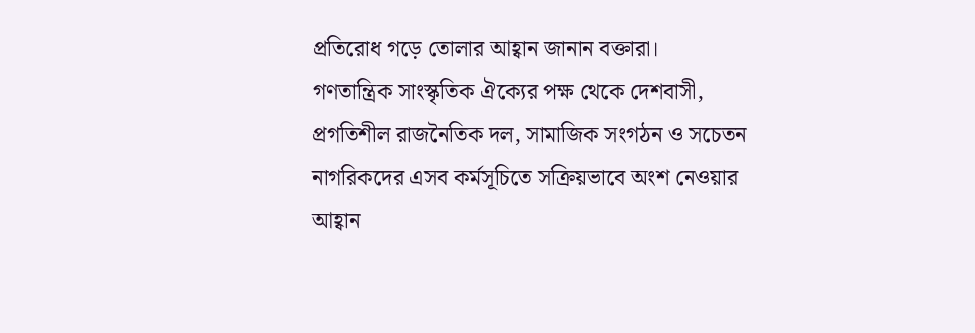প্রতিরোধ গড়ে তোলার আহ্বান জানান বক্তারা।
গণতান্ত্রিক সাংস্কৃতিক ঐক্যের পক্ষ থেকে দেশবাসী, প্রগতিশীল রাজনৈতিক দল, সামাজিক সংগঠন ও সচেতন নাগরিকদের এসব কর্মসূচিতে সক্রিয়ভাবে অংশ নেওয়ার আহ্বান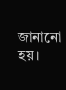জানানো হয়।